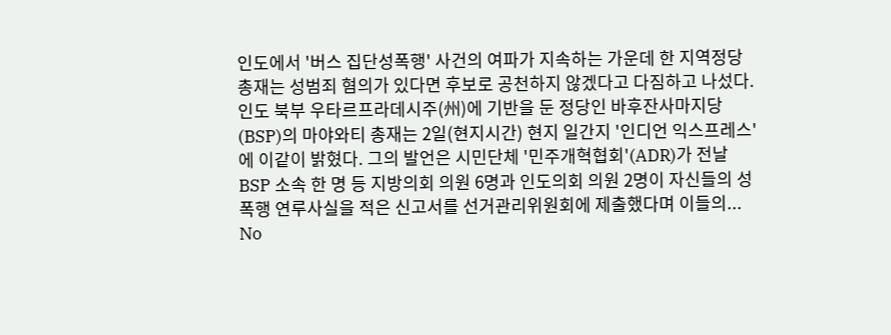인도에서 '버스 집단성폭행' 사건의 여파가 지속하는 가운데 한 지역정당 총재는 성범죄 혐의가 있다면 후보로 공천하지 않겠다고 다짐하고 나섰다. 인도 북부 우타르프라데시주(州)에 기반을 둔 정당인 바후잔사마지당(BSP)의 마야와티 총재는 2일(현지시간) 현지 일간지 '인디언 익스프레스'에 이같이 밝혔다. 그의 발언은 시민단체 '민주개혁협회'(ADR)가 전날 BSP 소속 한 명 등 지방의회 의원 6명과 인도의회 의원 2명이 자신들의 성폭행 연루사실을 적은 신고서를 선거관리위원회에 제출했다며 이들의...
No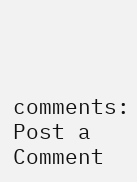comments:
Post a Comment